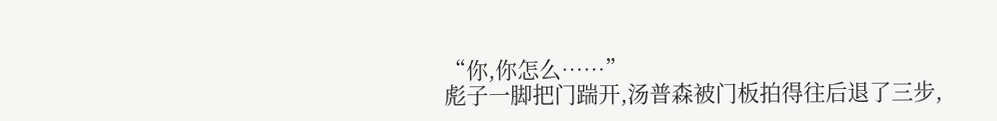“你,你怎么……”
彪子一脚把门踹开,汤普森被门板拍得往后退了三步,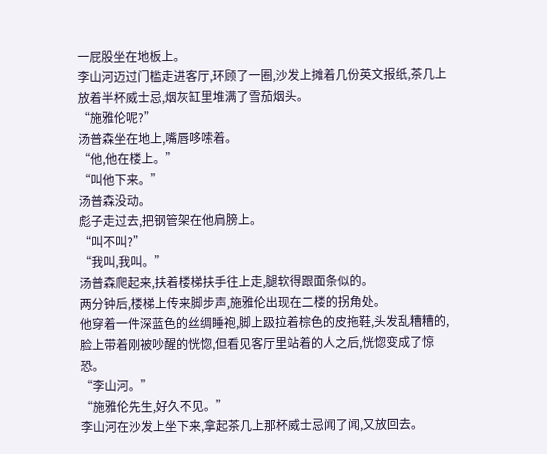一屁股坐在地板上。
李山河迈过门槛走进客厅,环顾了一圈,沙发上摊着几份英文报纸,茶几上放着半杯威士忌,烟灰缸里堆满了雪茄烟头。
“施雅伦呢?”
汤普森坐在地上,嘴唇哆嗦着。
“他,他在楼上。”
“叫他下来。”
汤普森没动。
彪子走过去,把钢管架在他肩膀上。
“叫不叫?”
“我叫,我叫。”
汤普森爬起来,扶着楼梯扶手往上走,腿软得跟面条似的。
两分钟后,楼梯上传来脚步声,施雅伦出现在二楼的拐角处。
他穿着一件深蓝色的丝绸睡袍,脚上趿拉着棕色的皮拖鞋,头发乱糟糟的,脸上带着刚被吵醒的恍惚,但看见客厅里站着的人之后,恍惚变成了惊恐。
“李山河。”
“施雅伦先生,好久不见。”
李山河在沙发上坐下来,拿起茶几上那杯威士忌闻了闻,又放回去。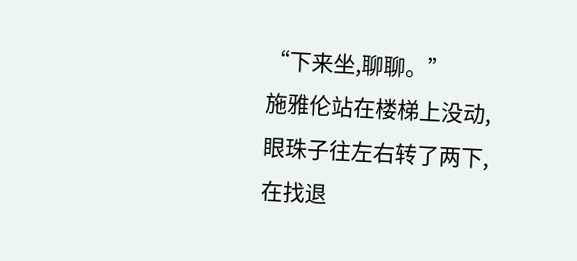“下来坐,聊聊。”
施雅伦站在楼梯上没动,眼珠子往左右转了两下,在找退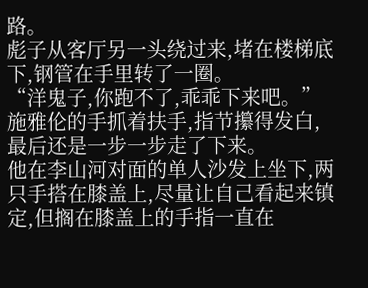路。
彪子从客厅另一头绕过来,堵在楼梯底下,钢管在手里转了一圈。
“洋鬼子,你跑不了,乖乖下来吧。”
施雅伦的手抓着扶手,指节攥得发白,最后还是一步一步走了下来。
他在李山河对面的单人沙发上坐下,两只手搭在膝盖上,尽量让自己看起来镇定,但搁在膝盖上的手指一直在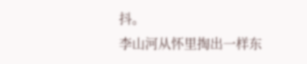抖。
李山河从怀里掏出一样东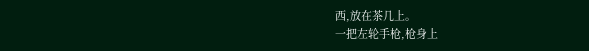西,放在茶几上。
一把左轮手枪,枪身上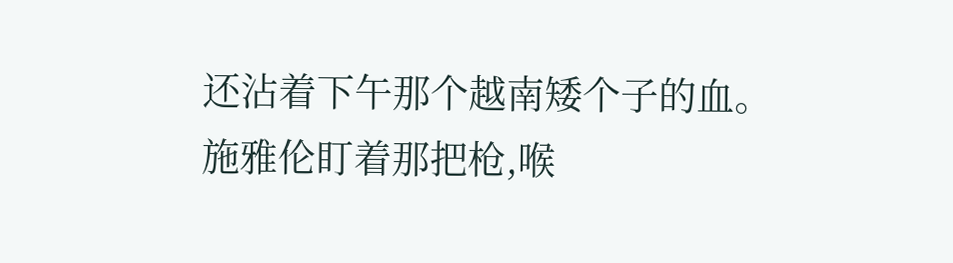还沾着下午那个越南矮个子的血。
施雅伦盯着那把枪,喉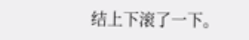结上下滚了一下。